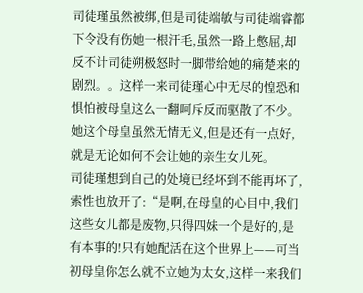司徒瑾虽然被绑,但是司徒端敏与司徒端睿都下令没有伤她一根汗毛,虽然一路上憋屈,却反不计司徒朔极怒时一脚带给她的痛楚来的剧烈。。这样一来司徒瑾心中无尽的惶恐和惧怕被母皇这么一翻呵斥反而驱散了不少。她这个母皇虽然无情无义,但是还有一点好,就是无论如何不会让她的亲生女儿死。
司徒瑾想到自己的处境已经坏到不能再坏了,索性也放开了:“是啊,在母皇的心目中,我们这些女儿都是废物,只得四妹一个是好的,是有本事的!只有她配活在这个世界上——可当初母皇你怎么就不立她为太女,这样一来我们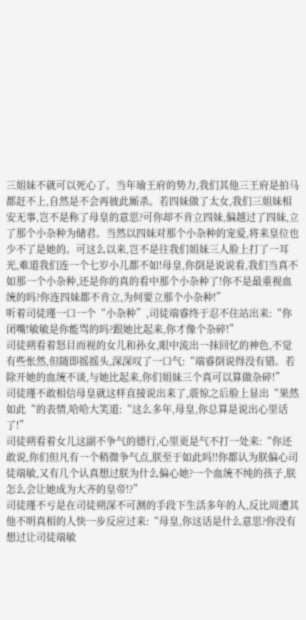三姐妹不就可以死心了。当年瑜王府的势力,我们其他三王府是拍马都赶不上,自然是不会再彼此厮杀。若四妹做了太女,我们三姐妹相安无事,岂不是称了母皇的意思?可你却不肯立四妹,偏越过了四妹,立了那个小杂种为储君。当然以四妹对那个小杂种的宠爱,将来皇位也少不了是她的。可这么以来,岂不是往我们姐妹三人脸上打了一耳光,难道我们连一个七岁小儿都不如!母皇,你倒是说说看,我们当真不如那一个小杂种,还是你的真的看中那个小杂种了!你不是最重视血统的吗?你连四妹都不肯立,为何要立那个小杂种!”
听着司徒瑾一口一个“小杂种”,司徒端睿终于忍不住站出来:“你闭嘴!敏敏是你能骂的吗?跟她比起来,你才像个杂碎!”
司徒朔看着怒目而视的女儿和孙女,眼中流出一抹回忆的神色,不觉有些怅然,但随即摇摇头,深深叹了一口气:“端睿倒说得没有错。若除开她的血统不谈,与她比起来,你们姐妹三个真可以算做杂碎!”
司徒瑾不敢相信母皇就这样直接说出来了,震惊之后脸上显出“果然如此“的表情,哈哈大笑道:“这么多年,母皇,你总算是说出心里话了!”
司徒朔看着女儿这副不争气的德行,心里更是气不打一处来:“你还敢说,你们但凡有一个稍微争气点,朕至于如此吗!!你都认为朕偏心司徒端敏,又有几个认真想过朕为什么偏心她?一个血统不纯的孩子,朕怎么会让她成为大齐的皇帝!?”
司徒瑾不亏是在司徒朔深不可测的手段下生活多年的人,反比周遭其他不明真相的人快一步反应过来:“母皇,你这话是什么意思?你没有想过让司徒端敏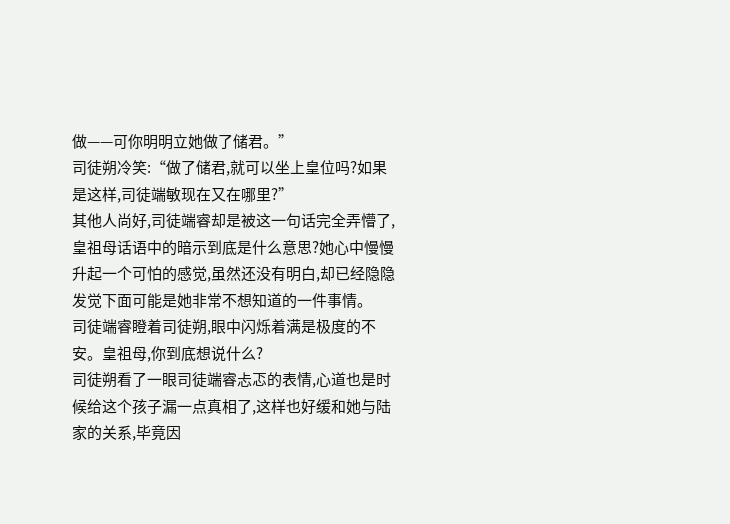做——可你明明立她做了储君。”
司徒朔冷笑:“做了储君,就可以坐上皇位吗?如果是这样,司徒端敏现在又在哪里?”
其他人尚好,司徒端睿却是被这一句话完全弄懵了,皇祖母话语中的暗示到底是什么意思?她心中慢慢升起一个可怕的感觉,虽然还没有明白,却已经隐隐发觉下面可能是她非常不想知道的一件事情。
司徒端睿瞪着司徒朔,眼中闪烁着满是极度的不安。皇祖母,你到底想说什么?
司徒朔看了一眼司徒端睿忐忑的表情,心道也是时候给这个孩子漏一点真相了,这样也好缓和她与陆家的关系,毕竟因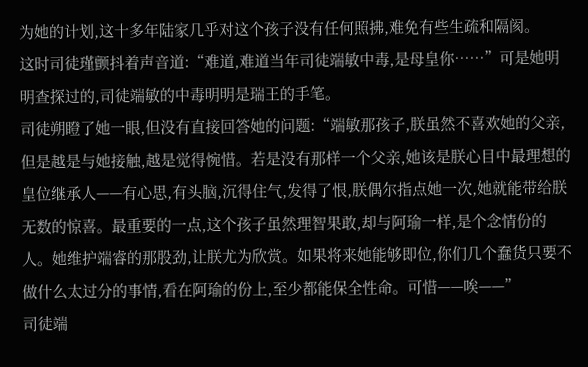为她的计划,这十多年陆家几乎对这个孩子没有任何照拂,难免有些生疏和隔阂。
这时司徒瑾颤抖着声音道:“难道,难道当年司徒端敏中毒,是母皇你……”可是她明明查探过的,司徒端敏的中毒明明是瑞王的手笔。
司徒朔瞪了她一眼,但没有直接回答她的问题:“端敏那孩子,朕虽然不喜欢她的父亲,但是越是与她接触,越是觉得惋惜。若是没有那样一个父亲,她该是朕心目中最理想的皇位继承人——有心思,有头脑,沉得住气,发得了恨,朕偶尔指点她一次,她就能带给朕无数的惊喜。最重要的一点,这个孩子虽然理智果敢,却与阿瑜一样,是个念情份的人。她维护端睿的那股劲,让朕尤为欣赏。如果将来她能够即位,你们几个蠢货只要不做什么太过分的事情,看在阿瑜的份上,至少都能保全性命。可惜——唉——”
司徒端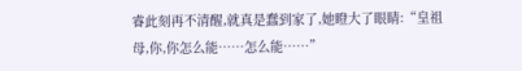睿此刻再不清醒,就真是蠢到家了,她瞪大了眼睛:“皇祖母,你,你怎么能……怎么能……”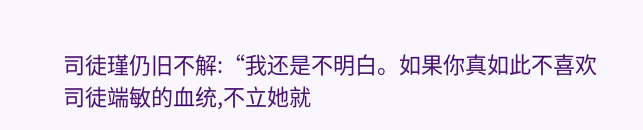司徒瑾仍旧不解:“我还是不明白。如果你真如此不喜欢司徒端敏的血统,不立她就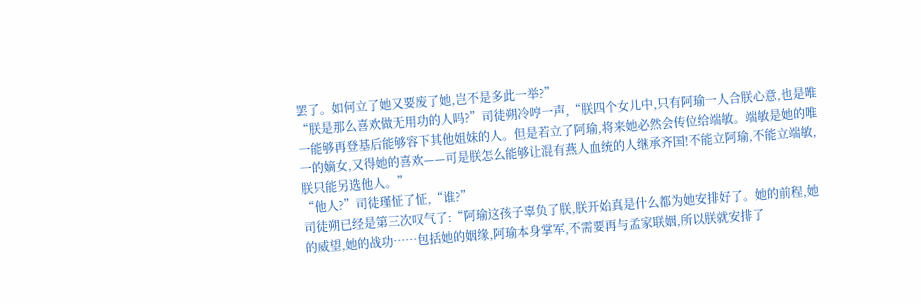罢了。如何立了她又要废了她,岂不是多此一举?”
“朕是那么喜欢做无用功的人吗?”司徒朔冷哼一声,“朕四个女儿中,只有阿瑜一人合朕心意,也是唯一能够再登基后能够容下其他姐妹的人。但是若立了阿瑜,将来她必然会传位给端敏。端敏是她的唯一的嫡女,又得她的喜欢——可是朕怎么能够让混有燕人血统的人继承齐国!不能立阿瑜,不能立端敏,朕只能另选他人。”
“他人?”司徒瑾怔了怔,“谁?”
司徒朔已经是第三次叹气了:“阿瑜这孩子辜负了朕,朕开始真是什么都为她安排好了。她的前程,她的威望,她的战功……包括她的姻缘,阿瑜本身掌军,不需要再与孟家联姻,所以朕就安排了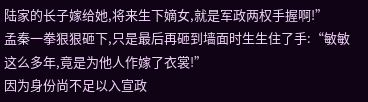陆家的长子嫁给她,将来生下嫡女,就是军政两权手握啊!”
孟秦一拳狠狠砸下,只是最后再砸到墙面时生生住了手:“敏敏这么多年,竟是为他人作嫁了衣裳!”
因为身份尚不足以入宣政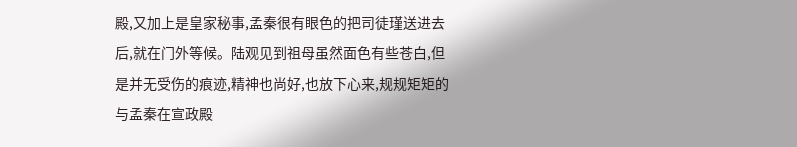殿,又加上是皇家秘事,孟秦很有眼色的把司徒瑾送进去后,就在门外等候。陆观见到祖母虽然面色有些苍白,但是并无受伤的痕迹,精神也尚好,也放下心来,规规矩矩的与孟秦在宣政殿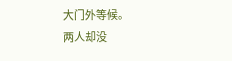大门外等候。
两人却没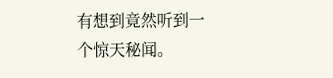有想到竟然听到一个惊天秘闻。